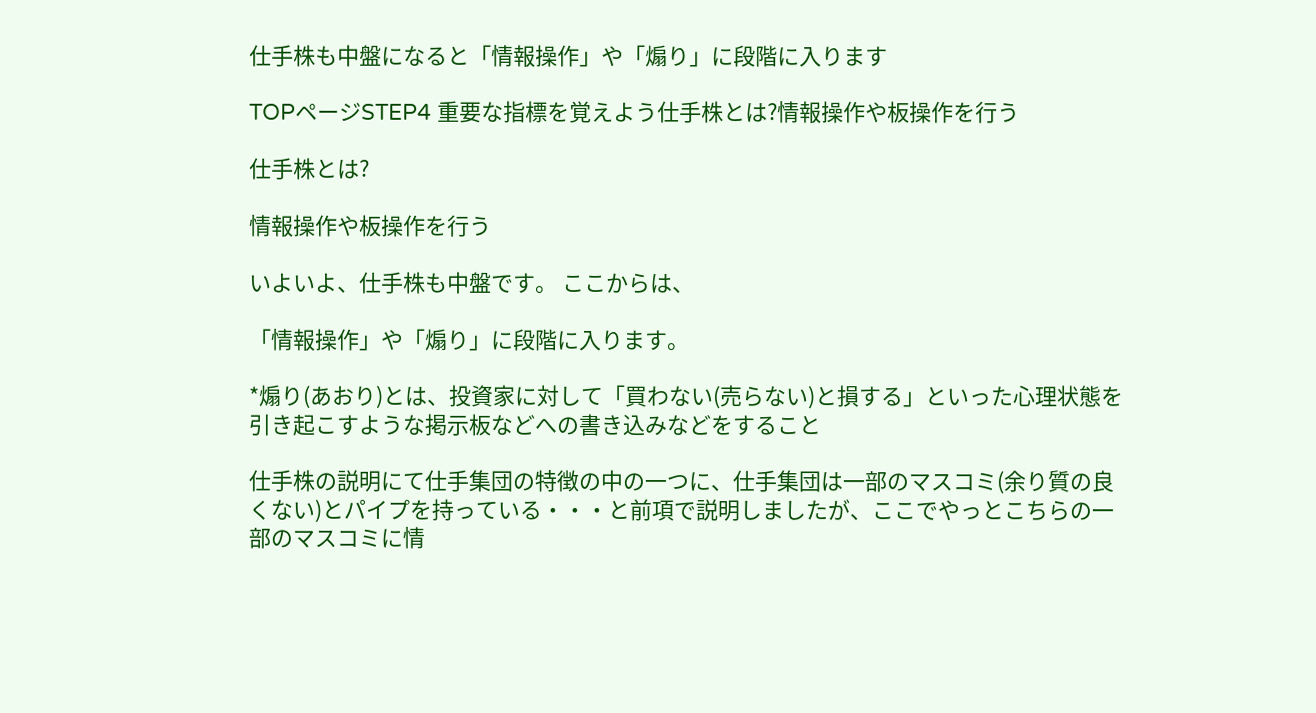仕手株も中盤になると「情報操作」や「煽り」に段階に入ります

TOPページSTEP4 重要な指標を覚えよう仕手株とは?情報操作や板操作を行う

仕手株とは?

情報操作や板操作を行う

いよいよ、仕手株も中盤です。 ここからは、

「情報操作」や「煽り」に段階に入ります。

*煽り(あおり)とは、投資家に対して「買わない(売らない)と損する」といった心理状態を 引き起こすような掲示板などへの書き込みなどをすること

仕手株の説明にて仕手集団の特徴の中の一つに、仕手集団は一部のマスコミ(余り質の良くない)とパイプを持っている・・・と前項で説明しましたが、ここでやっとこちらの一部のマスコミに情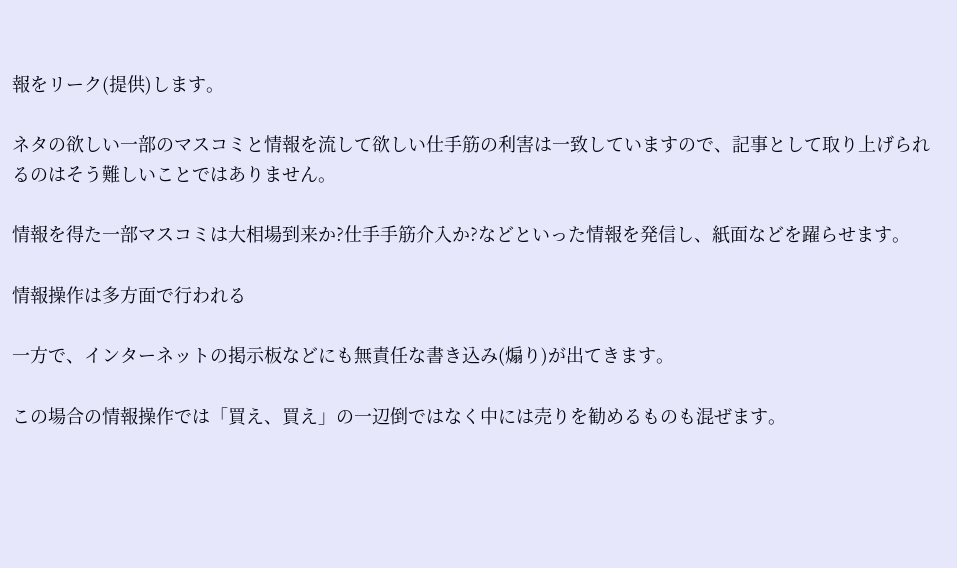報をリーク(提供)します。

ネタの欲しい一部のマスコミと情報を流して欲しい仕手筋の利害は一致していますので、記事として取り上げられるのはそう難しいことではありません。

情報を得た一部マスコミは大相場到来か?仕手手筋介入か?などといった情報を発信し、紙面などを躍らせます。

情報操作は多方面で行われる

一方で、インターネットの掲示板などにも無責任な書き込み(煽り)が出てきます。

この場合の情報操作では「買え、買え」の一辺倒ではなく中には売りを勧めるものも混ぜます。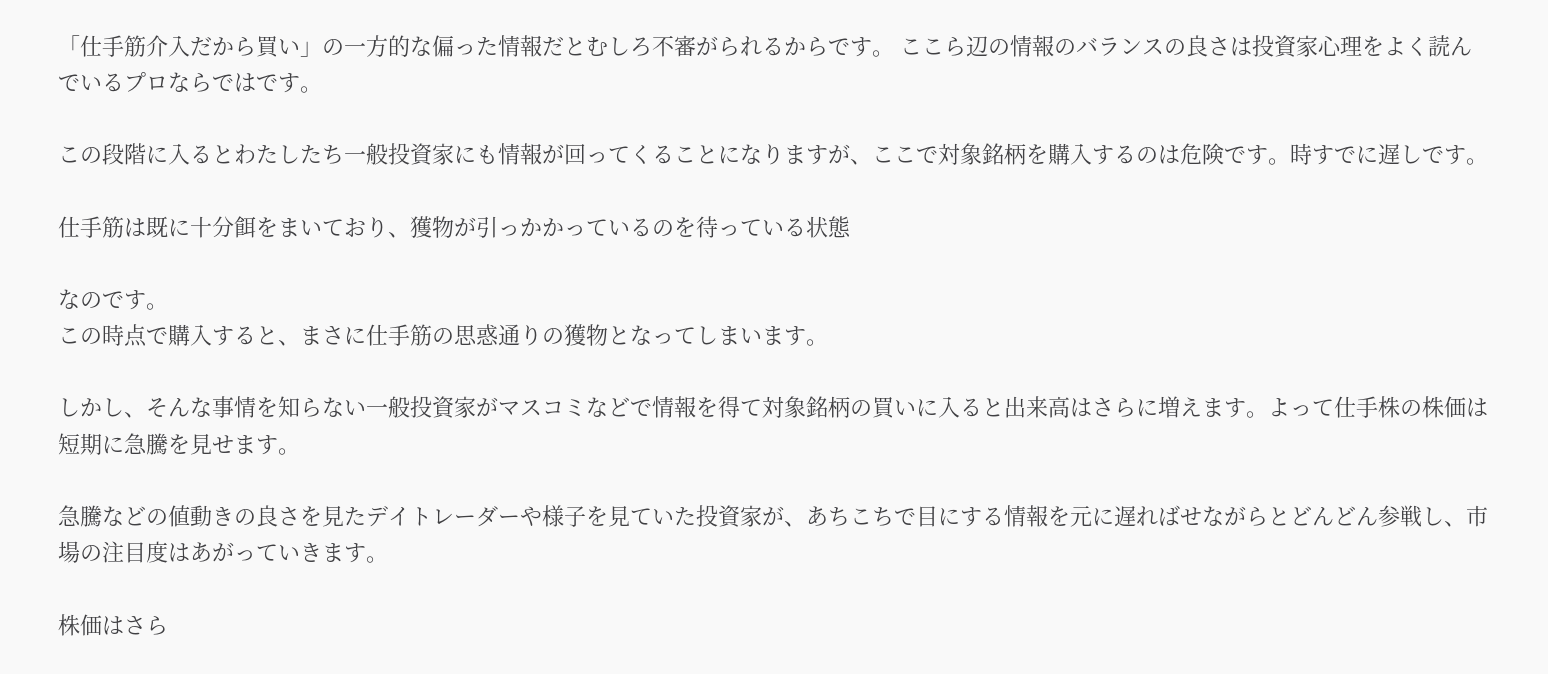「仕手筋介入だから買い」の一方的な偏った情報だとむしろ不審がられるからです。 ここら辺の情報のバランスの良さは投資家心理をよく読んでいるプロならではです。

この段階に入るとわたしたち一般投資家にも情報が回ってくることになりますが、ここで対象銘柄を購入するのは危険です。時すでに遅しです。

仕手筋は既に十分餌をまいており、獲物が引っかかっているのを待っている状態

なのです。
この時点で購入すると、まさに仕手筋の思惑通りの獲物となってしまいます。

しかし、そんな事情を知らない一般投資家がマスコミなどで情報を得て対象銘柄の買いに入ると出来高はさらに増えます。よって仕手株の株価は短期に急騰を見せます。

急騰などの値動きの良さを見たデイトレーダーや様子を見ていた投資家が、あちこちで目にする情報を元に遅ればせながらとどんどん参戦し、市場の注目度はあがっていきます。

株価はさら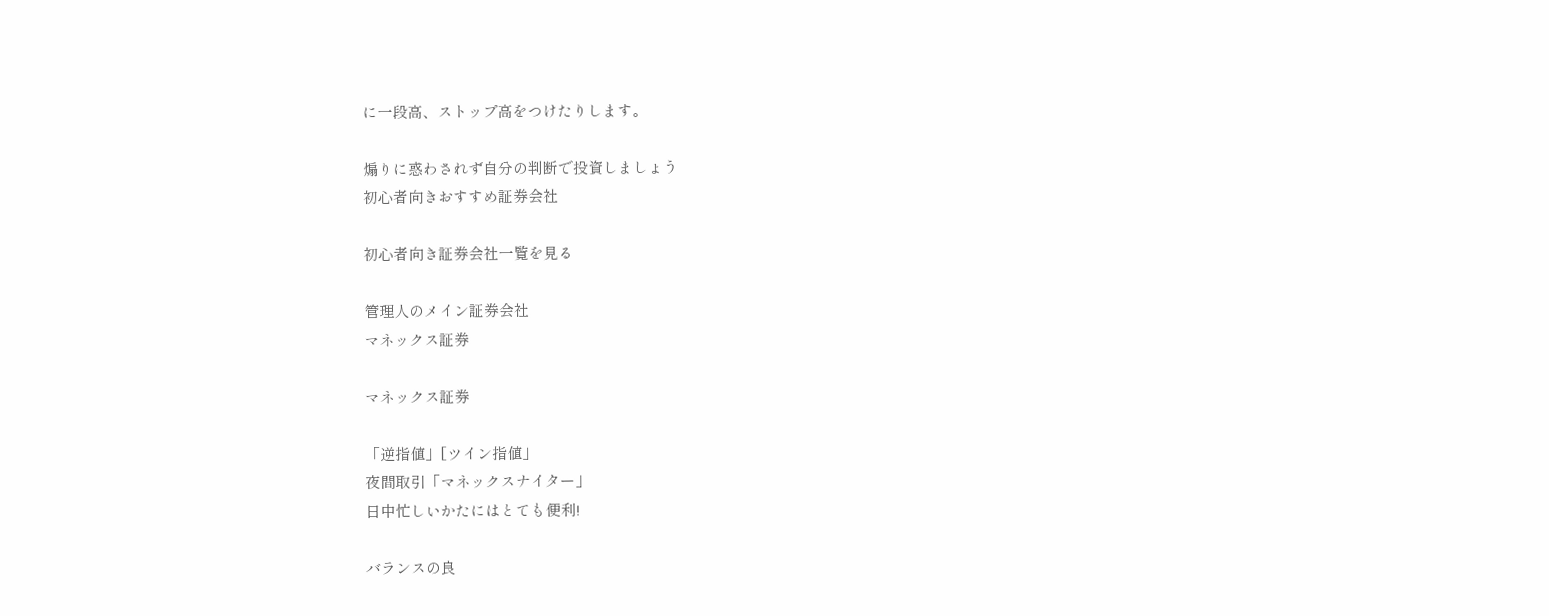に一段高、ストップ高をつけたりします。

煽りに惑わされず自分の判断で投資しましょう
初心者向きおすすめ証券会社

初心者向き証券会社一覧を見る

管理人のメイン証券会社
マネックス証券

マネックス証券

「逆指値」[ツイン指値」
夜間取引「マネックスナイター」
日中忙しいかたにはとても便利!

バランスの良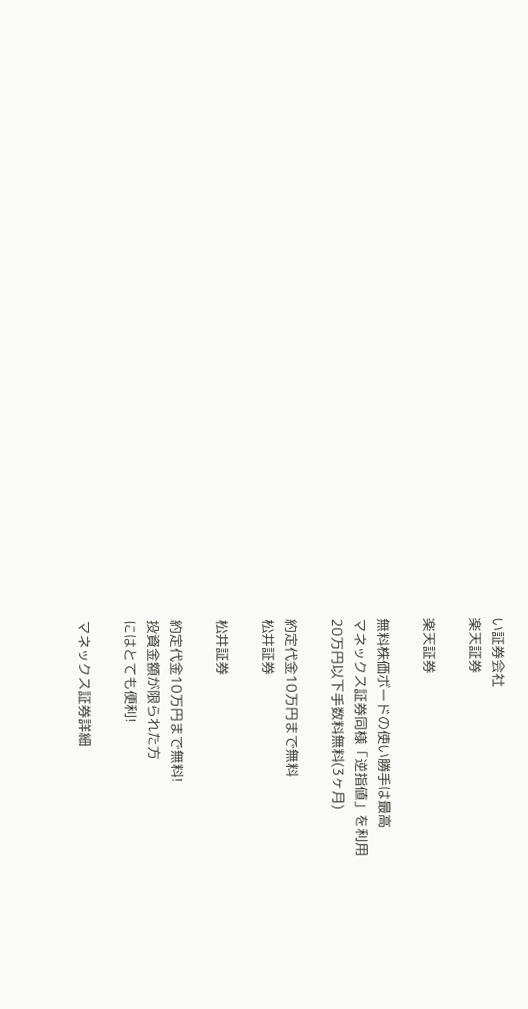い証券会社
楽天証券

楽天証券

無料株価ボードの使い勝手は最高
マネックス証券同様「逆指値」を利用
20万円以下手数料無料(3ヶ月)

約定代金10万円まで無料
松井証券

松井証券

約定代金10万円まで無料!
投資金額が限られた方
にはとても便利!

マネックス証券詳細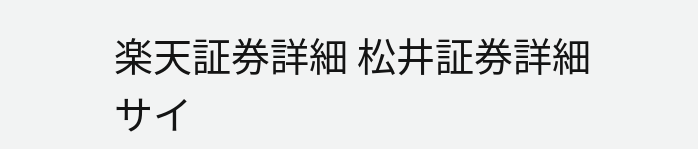楽天証券詳細 松井証券詳細
サイ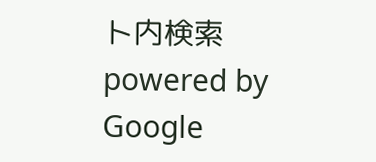ト内検索 powered by Google